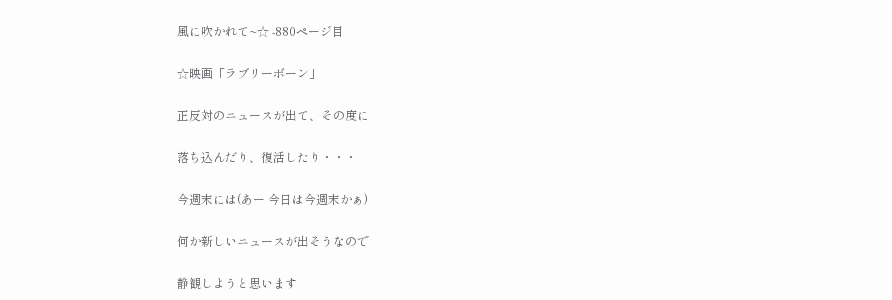風に吹かれて~☆ -880ページ目

☆映画「ラブリーボーン」

正反対のニュースが出て、その度に

落ち込んだり、復活したり・・・

今週末には(あー 今日は今週末かぁ)

何か新しいニュースが出そうなので

静観しようと思います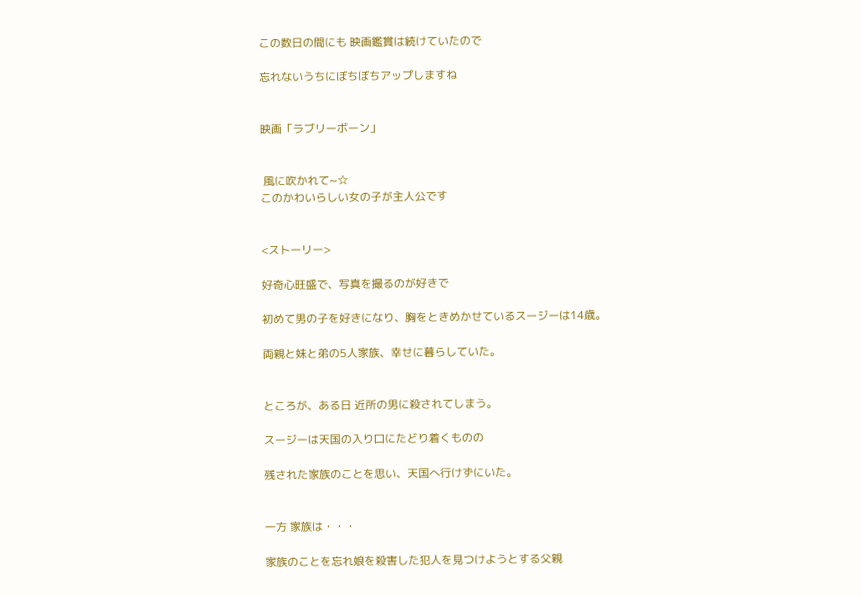この数日の間にも 映画鑑賞は続けていたので

忘れないうちにぼちぼちアップしますね


映画「ラブリーボーン」


 風に吹かれて~☆
このかわいらしい女の子が主人公です


<ストーリー>

好奇心旺盛で、写真を撮るのが好きで

初めて男の子を好きになり、胸をときめかせているスージーは14歳。

両親と妹と弟の5人家族、幸せに暮らしていた。


ところが、ある日 近所の男に殺されてしまう。

スージーは天国の入り口にたどり着くものの

残された家族のことを思い、天国へ行けずにいた。


一方 家族は・・・

家族のことを忘れ娘を殺害した犯人を見つけようとする父親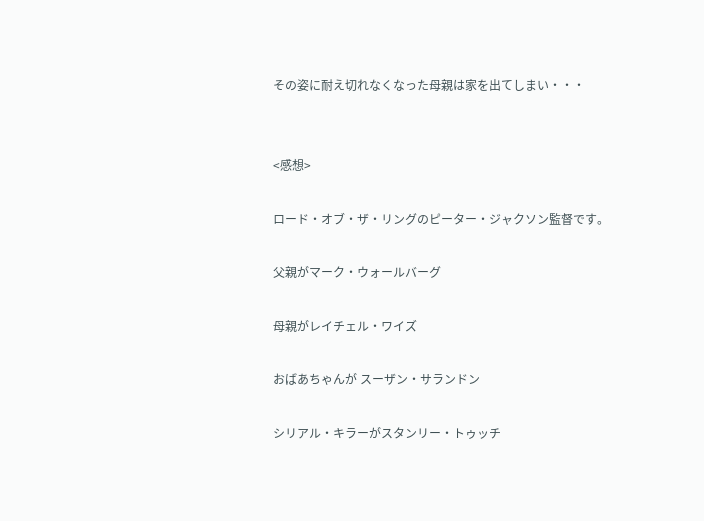その姿に耐え切れなくなった母親は家を出てしまい・・・


<感想>

ロード・オブ・ザ・リングのピーター・ジャクソン監督です。

父親がマーク・ウォールバーグ

母親がレイチェル・ワイズ

おばあちゃんが スーザン・サランドン

シリアル・キラーがスタンリー・トゥッチ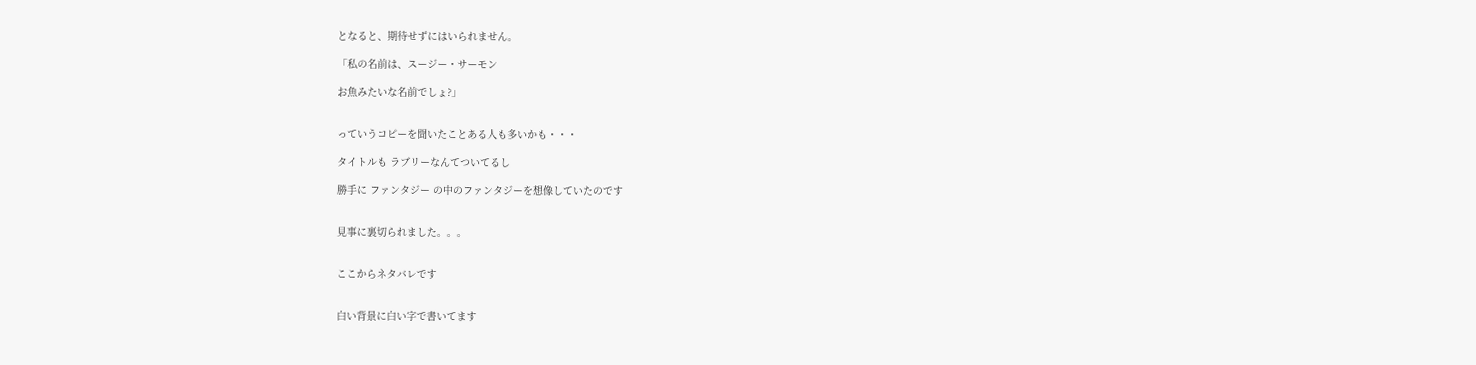となると、期待せずにはいられません。

「私の名前は、スージー・サーモン

お魚みたいな名前でしょ?」


っていうコピーを聞いたことある人も多いかも・・・

タイトルも ラブリーなんてついてるし

勝手に ファンタジー の中のファンタジーを想像していたのです


見事に裏切られました。。。


ここからネタバレです


白い背景に白い字で書いてます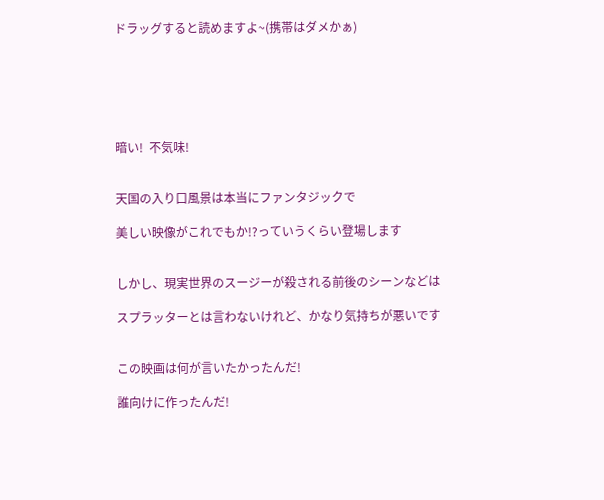ドラッグすると読めますよ~(携帯はダメかぁ)






暗い!  不気味!


天国の入り口風景は本当にファンタジックで

美しい映像がこれでもか!?っていうくらい登場します


しかし、現実世界のスージーが殺される前後のシーンなどは

スプラッターとは言わないけれど、かなり気持ちが悪いです


この映画は何が言いたかったんだ!

誰向けに作ったんだ!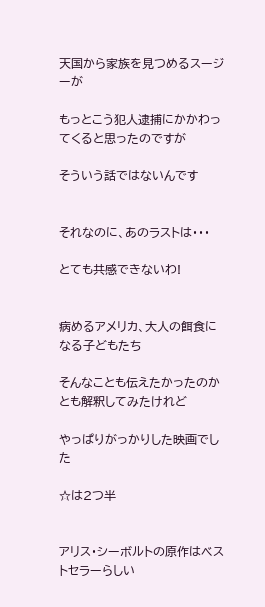天国から家族を見つめるスージーが

もっとこう犯人逮捕にかかわってくると思ったのですが

そういう話ではないんです


それなのに、あのラストは・・・

とても共感できないわ!


病めるアメリカ、大人の餌食になる子どもたち

そんなことも伝えたかったのかとも解釈してみたけれど

やっぱりがっかりした映画でした

☆は2つ半


アリス・シーボルトの原作はベストセラーらしい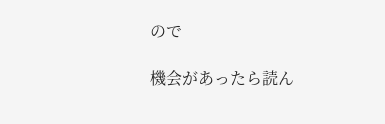ので

機会があったら読ん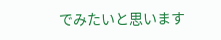でみたいと思います